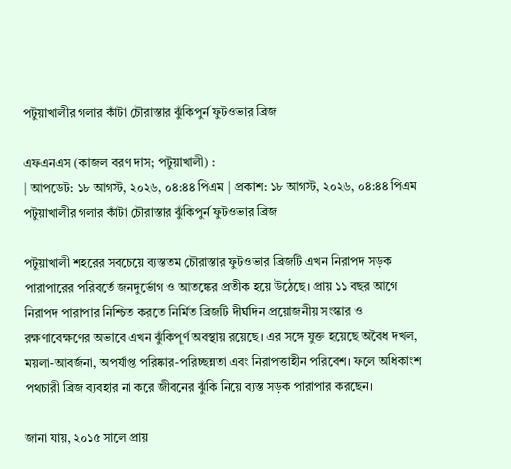পটুয়াখালীর গলার কাঁটা চৌরাস্তার ঝুঁকিপুর্ন ফুটওভার ব্রিজ

এফএনএস (কাজল বরণ দাস; পটুয়াখালী) :
| আপডেট: ১৮ আগস্ট, ২০২৬, ০৪:৪৪ পিএম | প্রকাশ: ১৮ আগস্ট, ২০২৬, ০৪:৪৪ পিএম
পটুয়াখালীর গলার কাঁটা চৌরাস্তার ঝুঁকিপুর্ন ফুটওভার ব্রিজ

পটুয়াখালী শহরের সবচেয়ে ব্যস্ততম চৌরাস্তার ফুটওভার ব্রিজটি এখন নিরাপদ সড়ক পারাপারের পরিবর্তে জনদুর্ভোগ ও আতঙ্কের প্রতীক হয়ে উঠেছে। প্রায় ১১ বছর আগে নিরাপদ পারাপার নিশ্চিত করতে নির্মিত ব্রিজটি দীর্ঘদিন প্রয়োজনীয় সংস্কার ও রক্ষণাবেক্ষণের অভাবে এখন ঝুঁকিপূর্ণ অবস্থায় রয়েছে। এর সঙ্গে যুক্ত হয়েছে অবৈধ দখল, ময়লা-আবর্জনা, অপর্যাপ্ত পরিষ্কার-পরিচ্ছন্নতা এবং নিরাপত্তাহীন পরিবেশ। ফলে অধিকাংশ পথচারী ব্রিজ ব্যবহার না করে জীবনের ঝুঁকি নিয়ে ব্যস্ত সড়ক পারাপার করছেন।

জানা যায়, ২০১৫ সালে প্রায়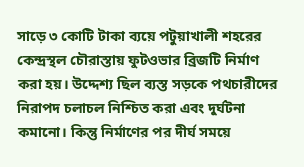সাড়ে ৩ কোটি টাকা ব্যয়ে পটুয়াখালী শহরের কেন্দ্রস্থল চৌরাস্তায় ফুটওভার ব্রিজটি নির্মাণ করা হয়। উদ্দেশ্য ছিল ব্যস্ত সড়কে পথচারীদের নিরাপদ চলাচল নিশ্চিত করা এবং দুর্ঘটনা কমানো। কিন্তু নির্মাণের পর দীর্ঘ সময়ে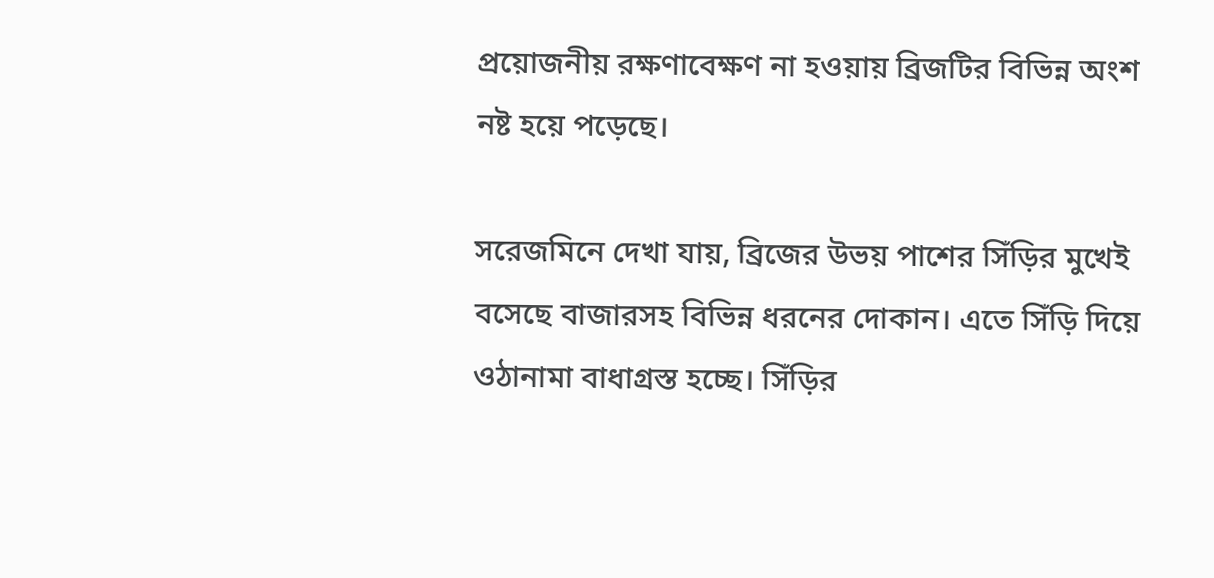প্রয়োজনীয় রক্ষণাবেক্ষণ না হওয়ায় ব্রিজটির বিভিন্ন অংশ নষ্ট হয়ে পড়েছে।

সরেজমিনে দেখা যায়, ব্রিজের উভয় পাশের সিঁড়ির মুখেই বসেছে বাজারসহ বিভিন্ন ধরনের দোকান। এতে সিঁড়ি দিয়ে ওঠানামা বাধাগ্রস্ত হচ্ছে। সিঁড়ির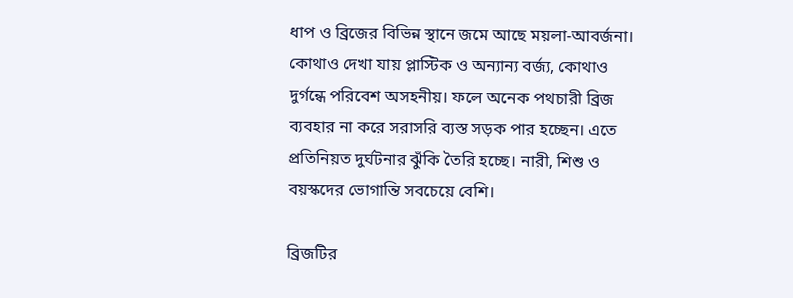ধাপ ও ব্রিজের বিভিন্ন স্থানে জমে আছে ময়লা-আবর্জনা। কোথাও দেখা যায় প্লাস্টিক ও অন্যান্য বর্জ্য, কোথাও দুর্গন্ধে পরিবেশ অসহনীয়। ফলে অনেক পথচারী ব্রিজ ব্যবহার না করে সরাসরি ব্যস্ত সড়ক পার হচ্ছেন। এতে প্রতিনিয়ত দুর্ঘটনার ঝুঁকি তৈরি হচ্ছে। নারী, শিশু ও বয়স্কদের ভোগান্তি সবচেয়ে বেশি।

ব্রিজটির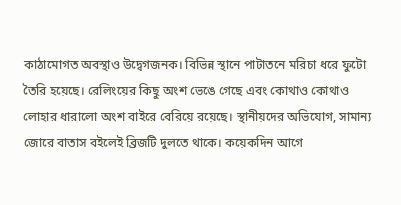কাঠামোগত অবস্থাও উদ্বেগজনক। বিভিন্ন স্থানে পাটাতনে মরিচা ধরে ফুটো তৈরি হয়েছে। রেলিংয়ের কিছু অংশ ভেঙে গেছে এবং কোথাও কোথাও লোহার ধারালো অংশ বাইরে বেরিয়ে রয়েছে। স্থানীয়দের অভিযোগ, সামান্য জোরে বাতাস বইলেই ব্রিজটি দুলতে থাকে। কয়েকদিন আগে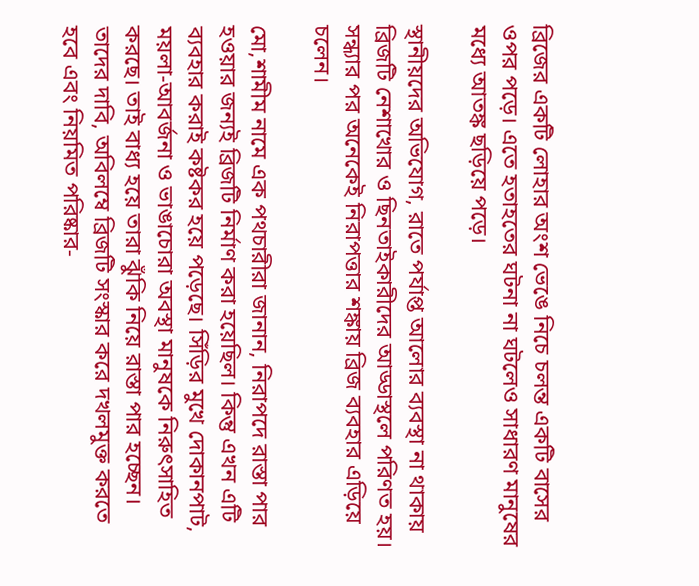ব্রিজের একটি লোহার অংশ ভেঙে নিচে চলন্ত একটি বাসের ওপর পড়ে। এতে হতাহতের ঘটনা না ঘটলেও সাধারণ মানুষের মধ্যে আতঙ্ক ছড়িয়ে পড়ে।

স্থানীয়দের অভিযোগ, রাতে পর্যাপ্ত আলোর ব্যবস্থা না থাকায় ব্রিজটি নেশাখোর ও ছিনতাইকারীদের আড্ডাস্থলে পরিণত হয়। সন্ধ্যার পর অনেকেই নিরাপত্তার শঙ্কায় ব্রিজ ব্যবহার এড়িয়ে চলেন।

মো,শামীম নামে এক পথচারীরা জানান, নিরাপদে রাস্তা পার হওয়ার জন্যই ব্রিজটি নির্মাণ করা হয়েছিল। কিন্তু এখন এটি ব্যবহার করাই কষ্টকর হয়ে পড়েছে। সিঁড়ির মুখে দোকানপাট, ময়লা-আবর্জনা ও ভাঙাচোরা অবস্থা মানুষকে নিরুৎসাহিত করছে। তাই বাধ্য হয়ে তারা ঝুঁকি নিয়ে রাস্তা পার হচ্ছেন। তাদের দাবি, অবিলম্বে ব্রিজটি সংস্কার করে দখলমুক্ত করতে হবে এবং নিয়মিত পরিষ্কার-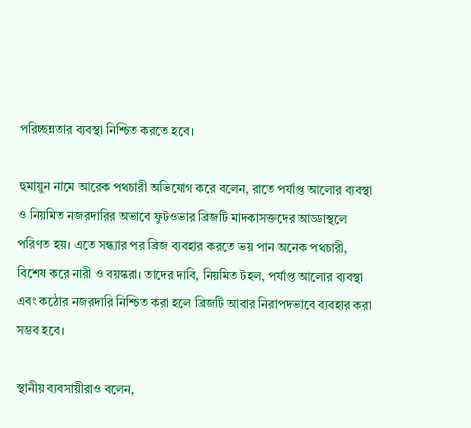পরিচ্ছন্নতার ব্যবস্থা নিশ্চিত করতে হবে।

হুমায়ুন নামে আরেক পথচারী অভিযোগ করে বলেন, রাতে পর্যাপ্ত আলোর ব্যবস্থা ও নিয়মিত নজরদারির অভাবে ফুটওভার ব্রিজটি মাদকাসক্তদের আড্ডাস্থলে পরিণত হয়। এতে সন্ধ্যার পর ব্রিজ ব্যবহার করতে ভয় পান অনেক পথচারী, বিশেষ করে নারী ও বয়স্করা। তাদের দাবি, নিয়মিত টহল, পর্যাপ্ত আলোর ব্যবস্থা এবং কঠোর নজরদারি নিশ্চিত করা হলে ব্রিজটি আবার নিরাপদভাবে ব্যবহার করা সম্ভব হবে।

স্থানীয় ব্যবসায়ীরাও বলেন,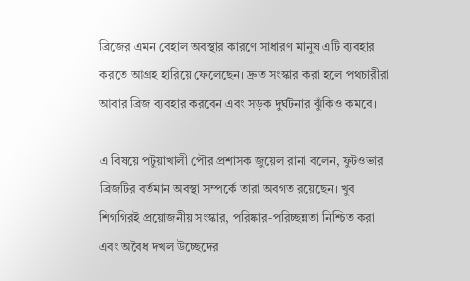ব্রিজের এমন বেহাল অবস্থার কারণে সাধারণ মানুষ এটি ব্যবহার করতে আগ্রহ হারিয়ে ফেলেছেন। দ্রুত সংস্কার করা হলে পথচারীরা আবার ব্রিজ ব্যবহার করবেন এবং সড়ক দুর্ঘটনার ঝুঁকিও কমবে।

এ বিষয়ে পটুয়াখালী পৌর প্রশাসক জুয়েল রানা বলেন, ফুটওভার ব্রিজটির বর্তমান অবস্থা সম্পর্কে তারা অবগত রয়েছেন। খুব শিগগিরই প্রয়োজনীয় সংস্কার, পরিষ্কার-পরিচ্ছন্নতা নিশ্চিত করা এবং অবৈধ দখল উচ্ছেদের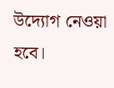উদ্যোগ নেওয়া হবে।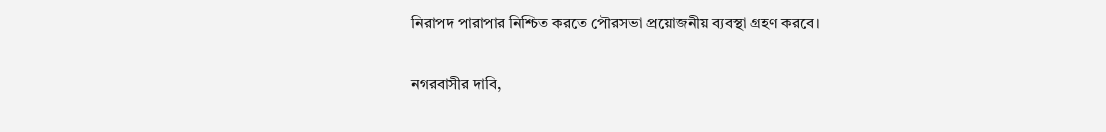নিরাপদ পারাপার নিশ্চিত করতে পৌরসভা প্রয়োজনীয় ব্যবস্থা গ্রহণ করবে।

নগরবাসীর দাবি,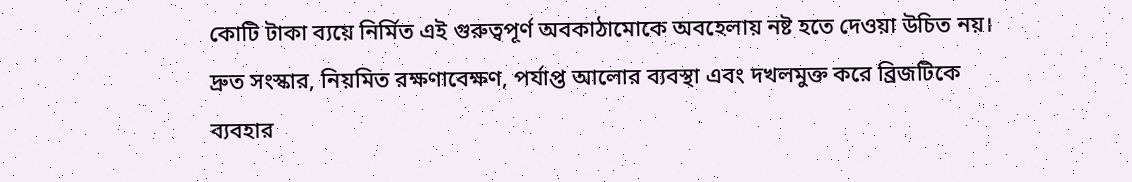কোটি টাকা ব্যয়ে নির্মিত এই গুরুত্বপূর্ণ অবকাঠামোকে অবহেলায় নষ্ট হতে দেওয়া উচিত নয়। দ্রুত সংস্কার, নিয়মিত রক্ষণাবেক্ষণ, পর্যাপ্ত আলোর ব্যবস্থা এবং দখলমুক্ত করে ব্রিজটিকে ব্যবহার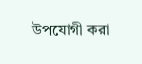উপযোগী করা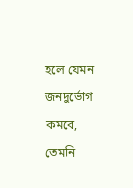হলে যেমন জনদুর্ভোগ কমবে, তেমনি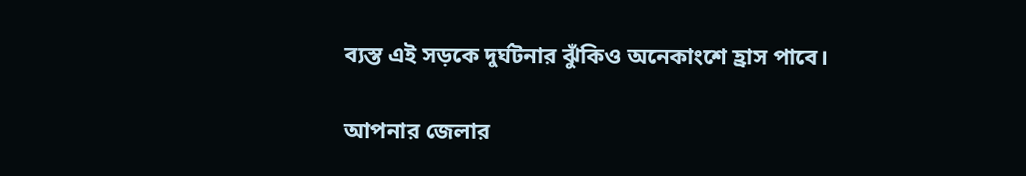ব্যস্ত এই সড়কে দুর্ঘটনার ঝুঁকিও অনেকাংশে হ্রাস পাবে।

আপনার জেলার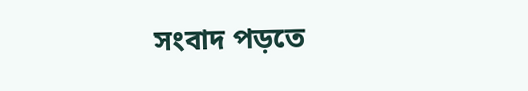সংবাদ পড়তে